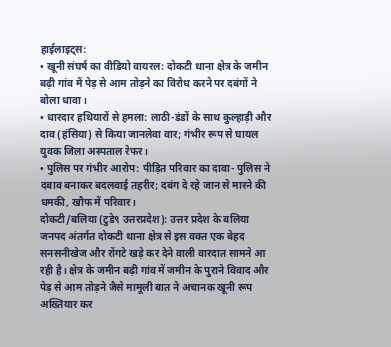हाईलाइट्स:
• खूनी संघर्ष का वीडियो वायरल: दोकटी थाना क्षेत्र के जमीन बढ़ी गांव में पेड़ से आम तोड़ने का विरोध करने पर दबंगों ने बोला धावा।
• धारदार हथियारों से हमला: लाठी-डंडों के साथ कुल्हाड़ी और दाव (हंसिया) से किया जानलेवा वार; गंभीर रूप से घायल युवक जिला अस्पताल रेफर।
• पुलिस पर गंभीर आरोप: पीड़ित परिवार का दावा- पुलिस ने दबाव बनाकर बदलवाई तहरीर; दबंग दे रहे जान से मारने की धमकी, खौफ में परिवार।
दोकटी/बलिया (टुडे९ उत्तरप्रदेश): उत्तर प्रदेश के बलिया जनपद अंतर्गत दोकटी थाना क्षेत्र से इस वक्त एक बेहद सनसनीखेज और रोंगटे खड़े कर देने वाली वारदात सामने आ रही है। क्षेत्र के जमीन बढ़ी गांव में जमीन के पुराने विवाद और पेड़ से आम तोड़ने जैसे मामूली बात ने अचानक खूनी रूप अख्तियार कर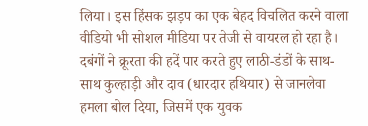लिया। इस हिंसक झड़प का एक बेहद विचलित करने वाला वीडियो भी सोशल मीडिया पर तेजी से वायरल हो रहा है। दबंगों ने क्रूरता की हदें पार करते हुए लाठी-डंडों के साथ-साथ कुल्हाड़ी और दाव (धारदार हथियार) से जानलेवा हमला बोल दिया, जिसमें एक युवक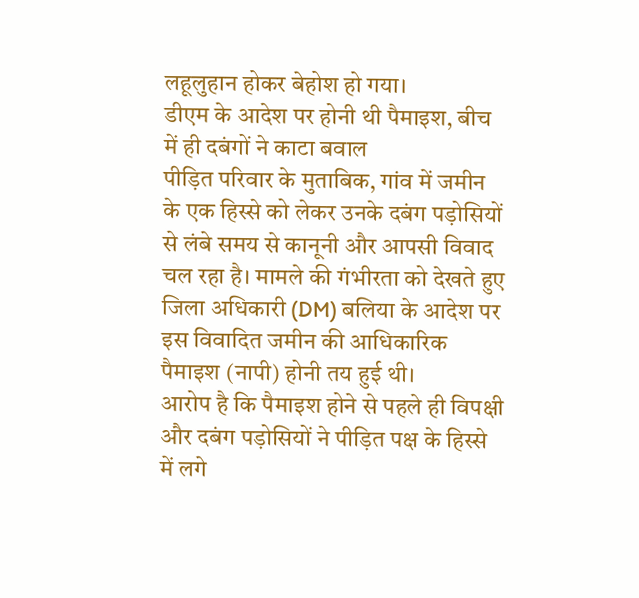लहूलुहान होकर बेहोश हो गया।
डीएम के आदेश पर होनी थी पैमाइश, बीच में ही दबंगों ने काटा बवाल
पीड़ित परिवार के मुताबिक, गांव में जमीन के एक हिस्से को लेकर उनके दबंग पड़ोसियों से लंबे समय से कानूनी और आपसी विवाद चल रहा है। मामले की गंभीरता को देखते हुए जिला अधिकारी (DM) बलिया के आदेश पर इस विवादित जमीन की आधिकारिक पैमाइश (नापी) होनी तय हुई थी।
आरोप है कि पैमाइश होने से पहले ही विपक्षी और दबंग पड़ोसियों ने पीड़ित पक्ष के हिस्से में लगे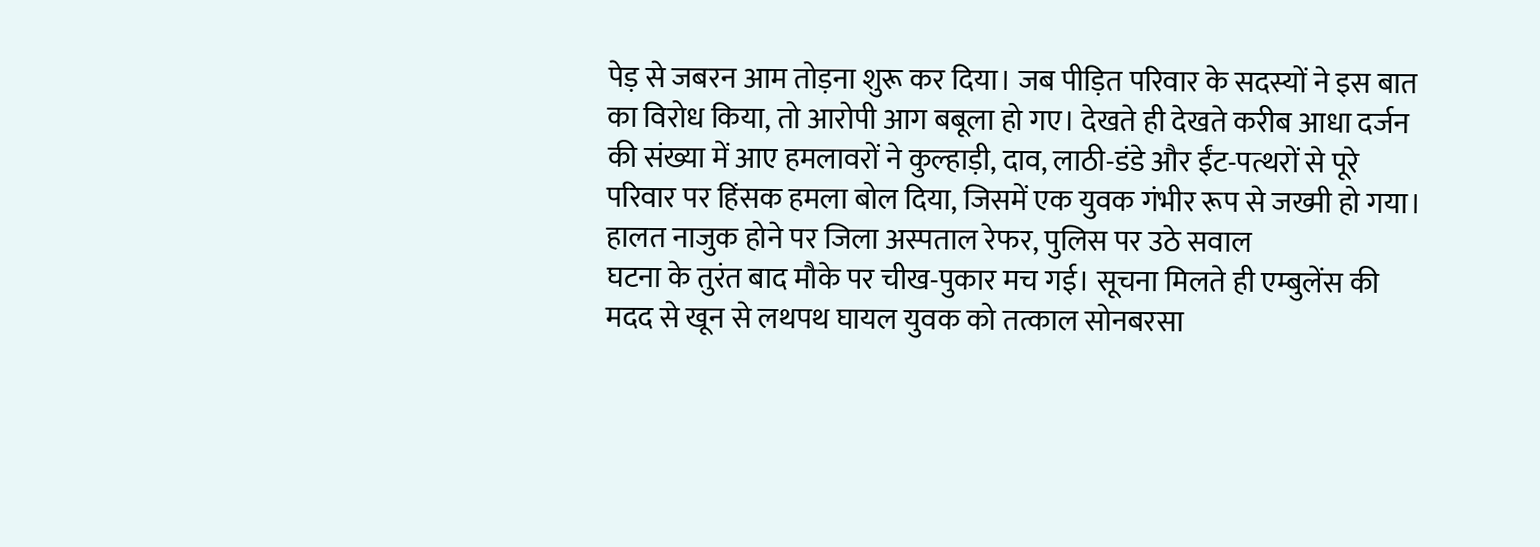पेड़ से जबरन आम तोड़ना शुरू कर दिया। जब पीड़ित परिवार के सदस्यों ने इस बात का विरोध किया, तो आरोपी आग बबूला हो गए। देखते ही देखते करीब आधा दर्जन की संख्या में आए हमलावरों ने कुल्हाड़ी, दाव, लाठी-डंडे और ईंट-पत्थरों से पूरे परिवार पर हिंसक हमला बोल दिया, जिसमें एक युवक गंभीर रूप से जख्मी हो गया।
हालत नाजुक होने पर जिला अस्पताल रेफर, पुलिस पर उठे सवाल
घटना के तुरंत बाद मौके पर चीख-पुकार मच गई। सूचना मिलते ही एम्बुलेंस की मदद से खून से लथपथ घायल युवक को तत्काल सोनबरसा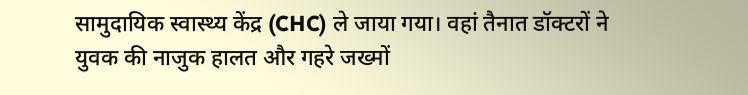सामुदायिक स्वास्थ्य केंद्र (CHC) ले जाया गया। वहां तैनात डॉक्टरों ने युवक की नाजुक हालत और गहरे जख्मों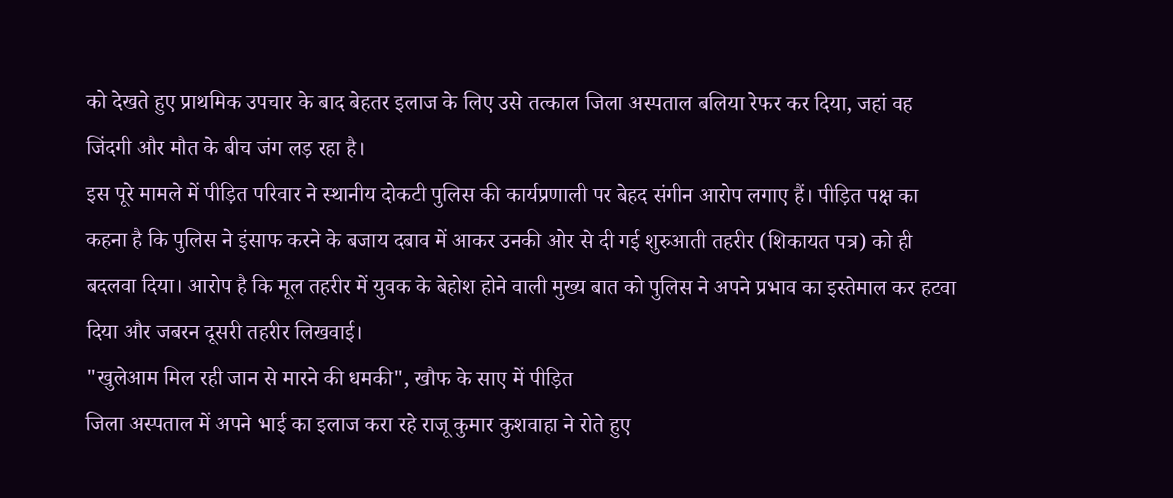को देखते हुए प्राथमिक उपचार के बाद बेहतर इलाज के लिए उसे तत्काल जिला अस्पताल बलिया रेफर कर दिया, जहां वह जिंदगी और मौत के बीच जंग लड़ रहा है।
इस पूरे मामले में पीड़ित परिवार ने स्थानीय दोकटी पुलिस की कार्यप्रणाली पर बेहद संगीन आरोप लगाए हैं। पीड़ित पक्ष का कहना है कि पुलिस ने इंसाफ करने के बजाय दबाव में आकर उनकी ओर से दी गई शुरुआती तहरीर (शिकायत पत्र) को ही बदलवा दिया। आरोप है कि मूल तहरीर में युवक के बेहोश होने वाली मुख्य बात को पुलिस ने अपने प्रभाव का इस्तेमाल कर हटवा दिया और जबरन दूसरी तहरीर लिखवाई।
"खुलेआम मिल रही जान से मारने की धमकी", खौफ के साए में पीड़ित
जिला अस्पताल में अपने भाई का इलाज करा रहे राजू कुमार कुशवाहा ने रोते हुए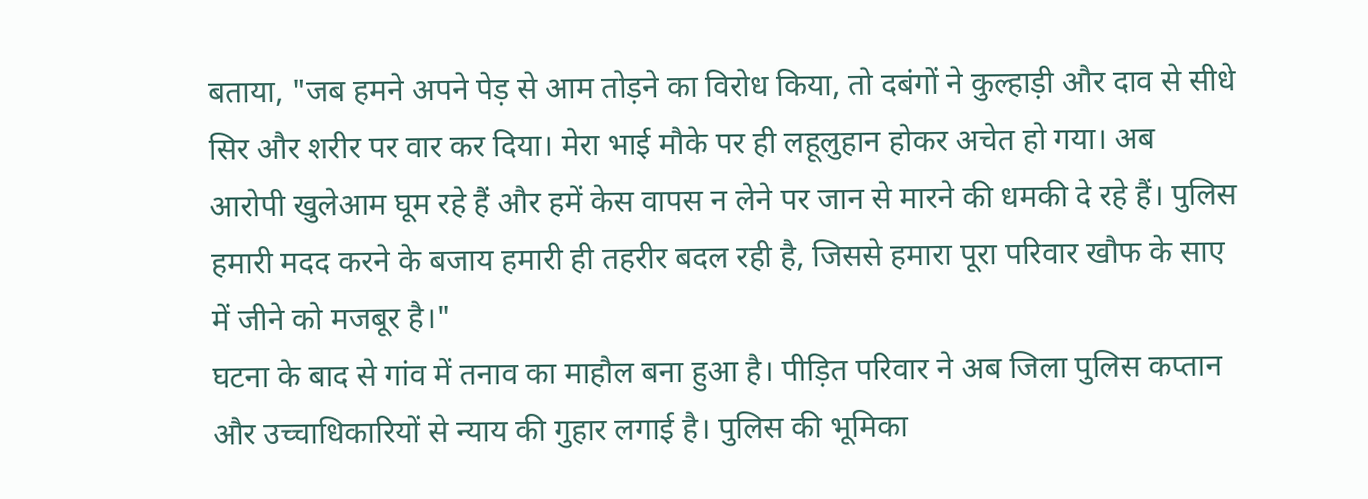बताया, "जब हमने अपने पेड़ से आम तोड़ने का विरोध किया, तो दबंगों ने कुल्हाड़ी और दाव से सीधे सिर और शरीर पर वार कर दिया। मेरा भाई मौके पर ही लहूलुहान होकर अचेत हो गया। अब आरोपी खुलेआम घूम रहे हैं और हमें केस वापस न लेने पर जान से मारने की धमकी दे रहे हैं। पुलिस हमारी मदद करने के बजाय हमारी ही तहरीर बदल रही है, जिससे हमारा पूरा परिवार खौफ के साए में जीने को मजबूर है।"
घटना के बाद से गांव में तनाव का माहौल बना हुआ है। पीड़ित परिवार ने अब जिला पुलिस कप्तान और उच्चाधिकारियों से न्याय की गुहार लगाई है। पुलिस की भूमिका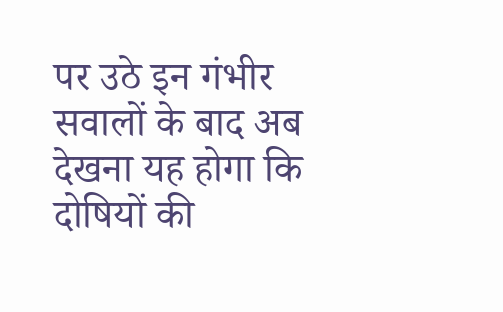पर उठे इन गंभीर सवालों के बाद अब देखना यह होगा कि दोषियों की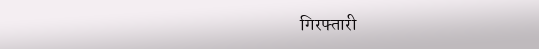गिरफ्तारी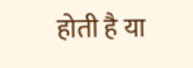होती है या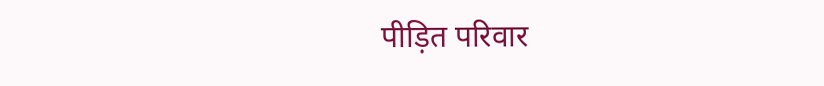पीड़ित परिवार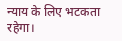न्याय के लिए भटकता रहेगा।